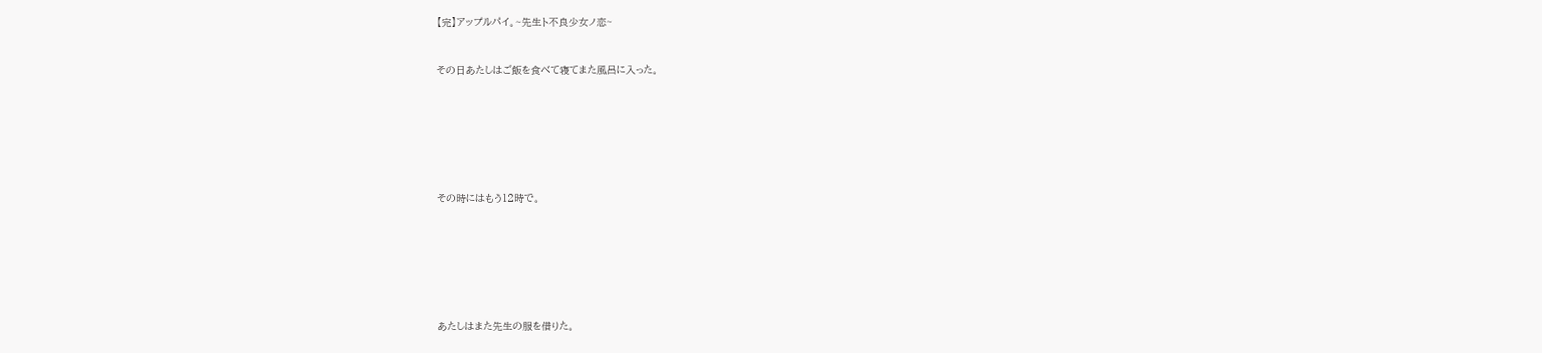【完】アップルパイ。~先生ト不良少女ノ恋~


その日あたしはご飯を食べて寝てまた風呂に入った。







その時にはもう12時で。







あたしはまた先生の服を借りた。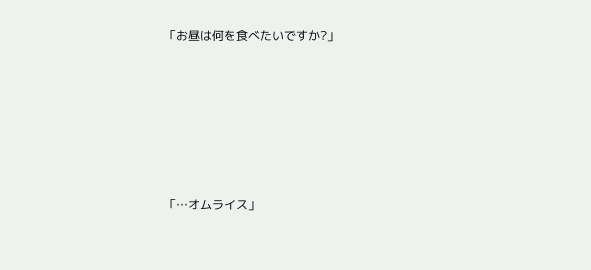「お昼は何を食べたいですか?」







「…オムライス」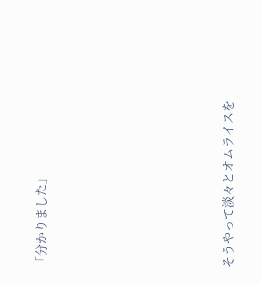「分かりました」






そうやって淡々とオムライスを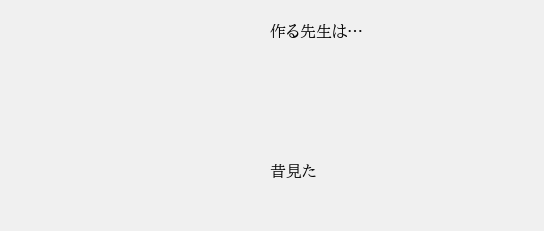作る先生は…







昔見た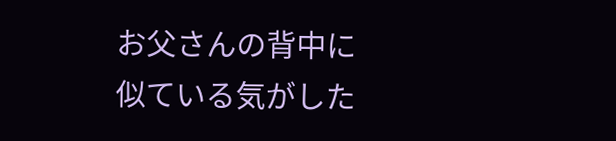お父さんの背中に似ている気がした